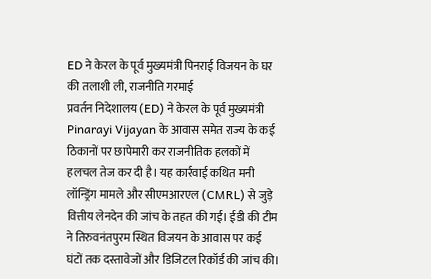ED ने केरल के पूर्व मुख्यमंत्री पिनराई विजयन के घर की तलाशी ली, राजनीति गरमाई
प्रवर्तन निदेशालय (ED) ने केरल के पूर्व मुख्यमंत्री Pinarayi Vijayan के आवास समेत राज्य के कई ठिकानों पर छापेमारी कर राजनीतिक हलकों में हलचल तेज कर दी है। यह कार्रवाई कथित मनी लॉन्ड्रिंग मामले और सीएमआरएल (CMRL) से जुड़े वित्तीय लेनदेन की जांच के तहत की गई। ईडी की टीम ने तिरुवनंतपुरम स्थित विजयन के आवास पर कई घंटों तक दस्तावेजों और डिजिटल रिकॉर्ड की जांच की।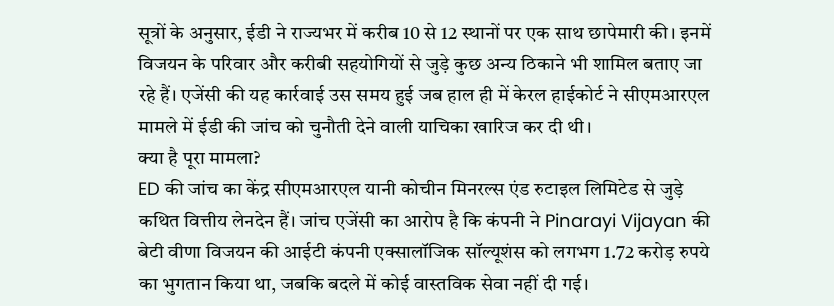सूत्रों के अनुसार, ईडी ने राज्यभर में करीब 10 से 12 स्थानों पर एक साथ छापेमारी की। इनमें विजयन के परिवार और करीबी सहयोगियों से जुड़े कुछ अन्य ठिकाने भी शामिल बताए जा रहे हैं। एजेंसी की यह कार्रवाई उस समय हुई जब हाल ही में केरल हाईकोर्ट ने सीएमआरएल मामले में ईडी की जांच को चुनौती देने वाली याचिका खारिज कर दी थी।
क्या है पूरा मामला?
ED की जांच का केंद्र सीएमआरएल यानी कोचीन मिनरल्स एंड रुटाइल लिमिटेड से जुड़े कथित वित्तीय लेनदेन हैं। जांच एजेंसी का आरोप है कि कंपनी ने Pinarayi Vijayan की बेटी वीणा विजयन की आईटी कंपनी एक्सालॉजिक सॉल्यूशंस को लगभग 1.72 करोड़ रुपये का भुगतान किया था, जबकि बदले में कोई वास्तविक सेवा नहीं दी गई।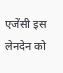एजेंसी इस लेनदेन को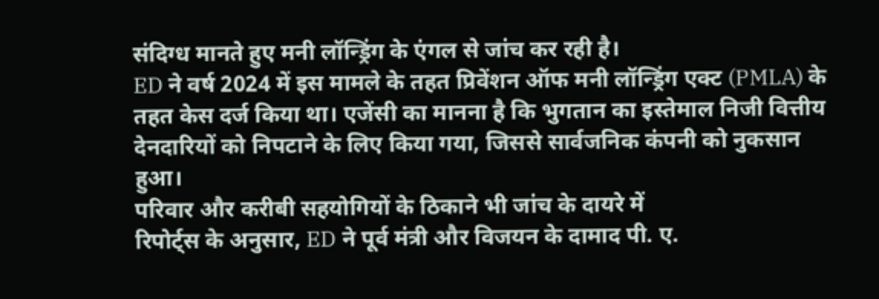संदिग्ध मानते हुए मनी लॉन्ड्रिंग के एंगल से जांच कर रही है।
ED ने वर्ष 2024 में इस मामले के तहत प्रिवेंशन ऑफ मनी लॉन्ड्रिंग एक्ट (PMLA) के तहत केस दर्ज किया था। एजेंसी का मानना है कि भुगतान का इस्तेमाल निजी वित्तीय देनदारियों को निपटाने के लिए किया गया, जिससे सार्वजनिक कंपनी को नुकसान हुआ।
परिवार और करीबी सहयोगियों के ठिकाने भी जांच के दायरे में
रिपोर्ट्स के अनुसार, ED ने पूर्व मंत्री और विजयन के दामाद पी. ए.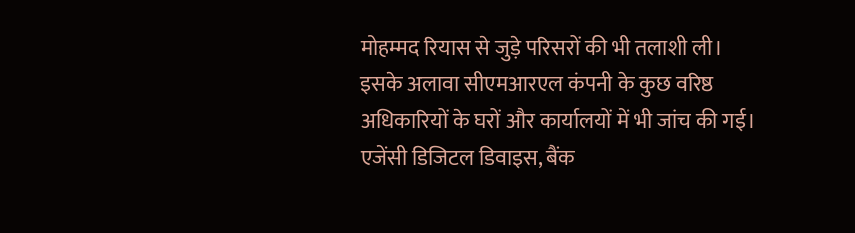मोहम्मद रियास से जुड़े परिसरों की भी तलाशी ली। इसके अलावा सीएमआरएल कंपनी के कुछ वरिष्ठ अधिकारियों के घरों और कार्यालयों में भी जांच की गई। एजेंसी डिजिटल डिवाइस, बैंक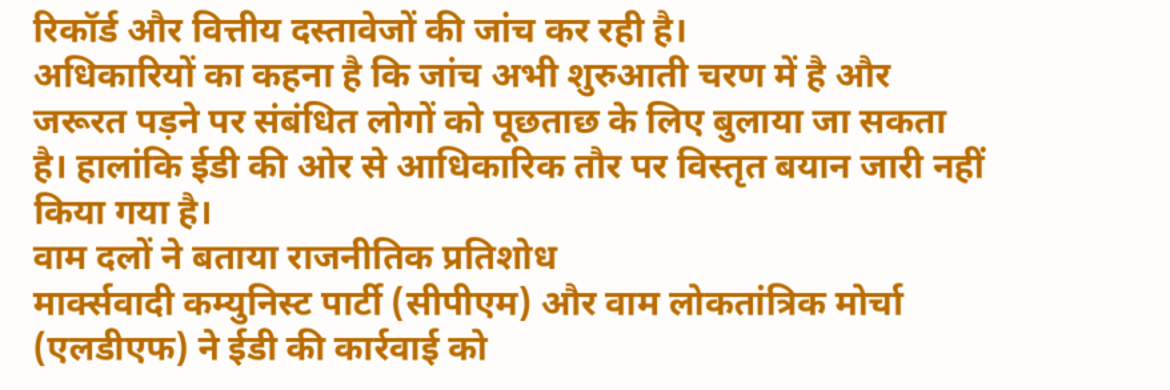रिकॉर्ड और वित्तीय दस्तावेजों की जांच कर रही है।
अधिकारियों का कहना है कि जांच अभी शुरुआती चरण में है और जरूरत पड़ने पर संबंधित लोगों को पूछताछ के लिए बुलाया जा सकता है। हालांकि ईडी की ओर से आधिकारिक तौर पर विस्तृत बयान जारी नहीं किया गया है।
वाम दलों ने बताया राजनीतिक प्रतिशोध
मार्क्सवादी कम्युनिस्ट पार्टी (सीपीएम) और वाम लोकतांत्रिक मोर्चा (एलडीएफ) ने ईडी की कार्रवाई को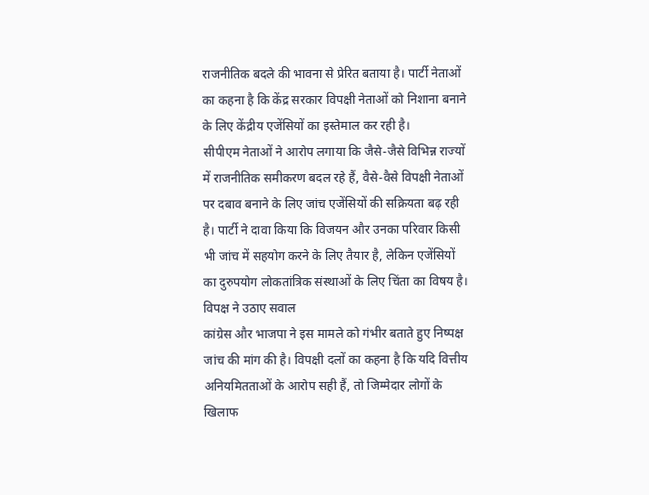राजनीतिक बदले की भावना से प्रेरित बताया है। पार्टी नेताओं का कहना है कि केंद्र सरकार विपक्षी नेताओं को निशाना बनाने के लिए केंद्रीय एजेंसियों का इस्तेमाल कर रही है।
सीपीएम नेताओं ने आरोप लगाया कि जैसे-जैसे विभिन्न राज्यों में राजनीतिक समीकरण बदल रहे हैं, वैसे-वैसे विपक्षी नेताओं पर दबाव बनाने के लिए जांच एजेंसियों की सक्रियता बढ़ रही है। पार्टी ने दावा किया कि विजयन और उनका परिवार किसी भी जांच में सहयोग करने के लिए तैयार है, लेकिन एजेंसियों का दुरुपयोग लोकतांत्रिक संस्थाओं के लिए चिंता का विषय है।
विपक्ष ने उठाए सवाल
कांग्रेस और भाजपा ने इस मामले को गंभीर बताते हुए निष्पक्ष जांच की मांग की है। विपक्षी दलों का कहना है कि यदि वित्तीय अनियमितताओं के आरोप सही हैं, तो जिम्मेदार लोगों के खिलाफ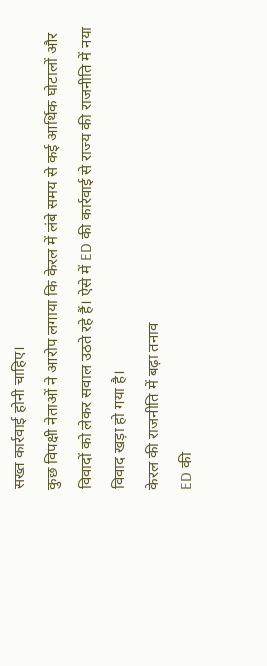सख्त कार्रवाई होनी चाहिए।
कुछ विपक्षी नेताओं ने आरोप लगाया कि केरल में लंबे समय से कई आर्थिक घोटालों और विवादों को लेकर सवाल उठते रहे हैं। ऐसे में ED की कार्रवाई से राज्य की राजनीति में नया विवाद खड़ा हो गया है।
केरल की राजनीति में बढ़ा तनाव
ED की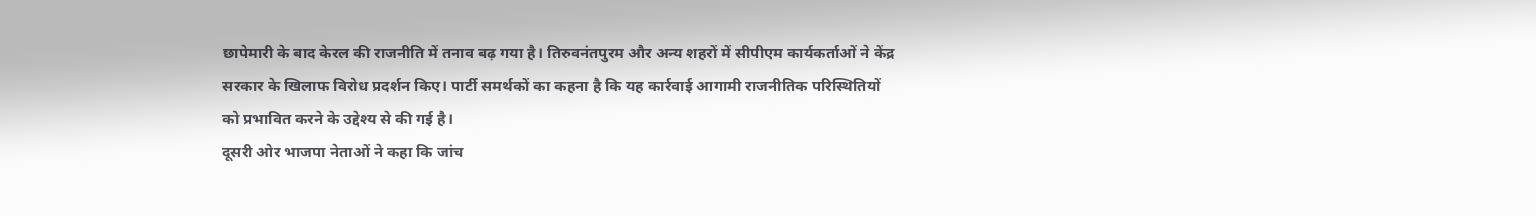छापेमारी के बाद केरल की राजनीति में तनाव बढ़ गया है। तिरुवनंतपुरम और अन्य शहरों में सीपीएम कार्यकर्ताओं ने केंद्र सरकार के खिलाफ विरोध प्रदर्शन किए। पार्टी समर्थकों का कहना है कि यह कार्रवाई आगामी राजनीतिक परिस्थितियों को प्रभावित करने के उद्देश्य से की गई है।
दूसरी ओर भाजपा नेताओं ने कहा कि जांच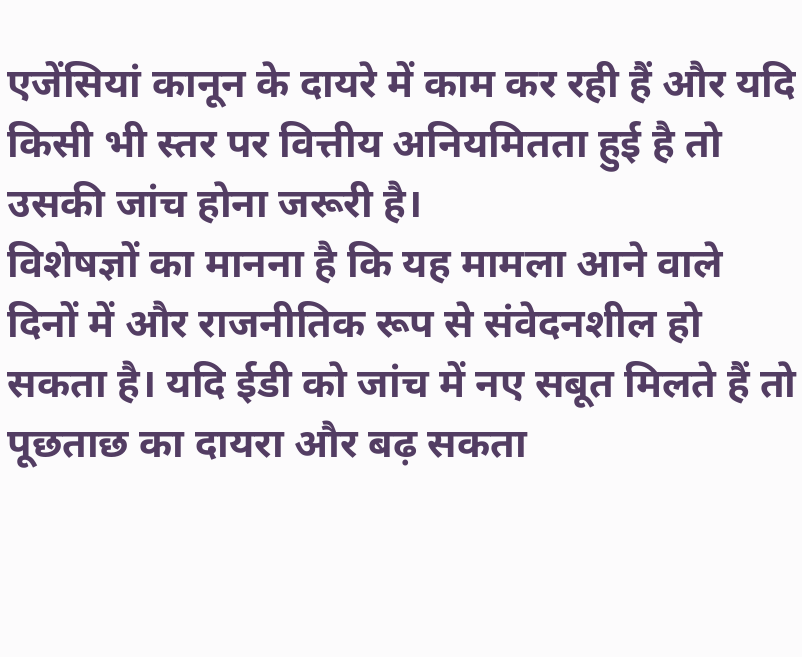एजेंसियां कानून के दायरे में काम कर रही हैं और यदि किसी भी स्तर पर वित्तीय अनियमितता हुई है तो उसकी जांच होना जरूरी है।
विशेषज्ञों का मानना है कि यह मामला आने वाले दिनों में और राजनीतिक रूप से संवेदनशील हो सकता है। यदि ईडी को जांच में नए सबूत मिलते हैं तो पूछताछ का दायरा और बढ़ सकता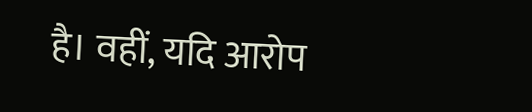है। वहीं, यदि आरोप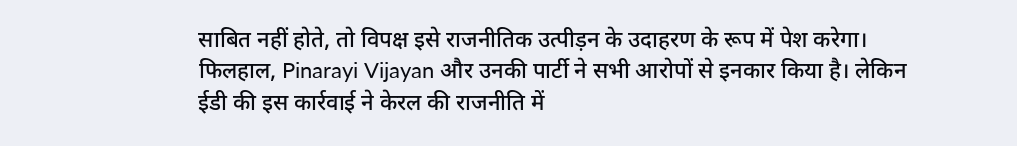साबित नहीं होते, तो विपक्ष इसे राजनीतिक उत्पीड़न के उदाहरण के रूप में पेश करेगा।
फिलहाल, Pinarayi Vijayan और उनकी पार्टी ने सभी आरोपों से इनकार किया है। लेकिन ईडी की इस कार्रवाई ने केरल की राजनीति में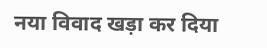नया विवाद खड़ा कर दिया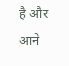है और आने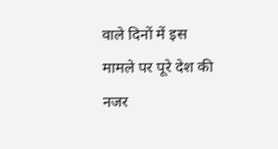वाले दिनों में इस मामले पर पूरे देश की नजर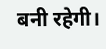बनी रहेगी।